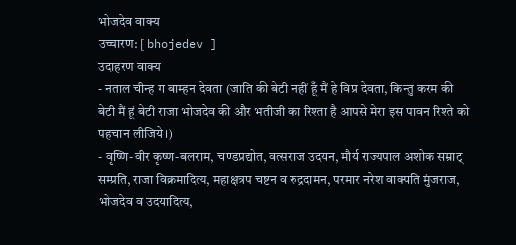भोजदेव वाक्य
उच्चारण: [ bhojedev ]
उदाहरण वाक्य
- नताल चीन्ह ग बाम्हन देवता (जाति की बेटी नहीं हूँ मैं हे विप्र देवता, किन्तु करम की बेटी मैं हूं बेटी राजा भोजदेव की और भतीजी का रिश्ता है आपसे मेरा इस पावन रिश्ते को पहचान लीजिये।)
- वृष्णि-वीर कृष्ण-बलराम, चण्डप्रद्योत, वत्सराज उदयन, मौर्य राज्यपाल अशोक सम्राट् सम्प्रति, राजा विक्रमादित्य, महाक्षत्रप चष्टन व रुद्रदामन, परमार नरेश वाक्पति मुंजराज, भोजदेव व उदयादित्य,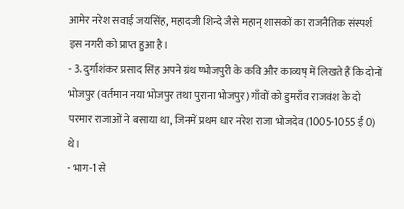आमेर नरेश सवाई जयसिंह, महादजी शिन्दे जैसे महान् शासकों का राजनैतिक संस्पर्श इस नगरी को प्राप्त हुआ है।
- 3. दुर्गाशंकर प्रसाद सिंह अपने ग्रंथ ष्भोजपुरी के कवि और काव्यष् में लिखते हैं कि दोनों भोजपुर (वर्तमान नया भोजपुर तथा पुराना भोजपुर) गाँवों को डुमराँव राजवंश के दो परमार राजाओं ने बसाया था, जिनमें प्रथम धार नरेश राजा भोजदेव (1005-1055 ई 0) थे।
- भाग-1 से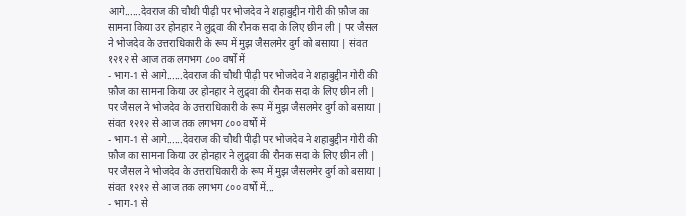आगे......देवराज की चौथी पीढ़ी पर भोजदेव ने शहाबुद्दीन गोरी की फ़ौज का सामना किया उर होनहार ने लुद्र्वा की रौनक सदा के लिए छीन ली | पर जैसल ने भोजदेव के उत्तराधिकारी के रूप में मुझ जैसलमेर दुर्ग को बसाया | संवत १२१२ से आज तक लगभग ८०० वर्षों में
- भाग-1 से आगे......देवराज की चौथी पीढ़ी पर भोजदेव ने शहाबुद्दीन गोरी की फ़ौज का सामना किया उर होनहार ने लुद्र्वा की रौनक सदा के लिए छीन ली | पर जैसल ने भोजदेव के उत्तराधिकारी के रूप में मुझ जैसलमेर दुर्ग को बसाया | संवत १२१२ से आज तक लगभग ८०० वर्षों में
- भाग-1 से आगे......देवराज की चौथी पीढ़ी पर भोजदेव ने शहाबुद्दीन गोरी की फ़ौज का सामना किया उर होनहार ने लुद्र्वा की रौनक सदा के लिए छीन ली | पर जैसल ने भोजदेव के उत्तराधिकारी के रूप में मुझ जैसलमेर दुर्ग को बसाया | संवत १२१२ से आज तक लगभग ८०० वर्षों में...
- भाग-1 से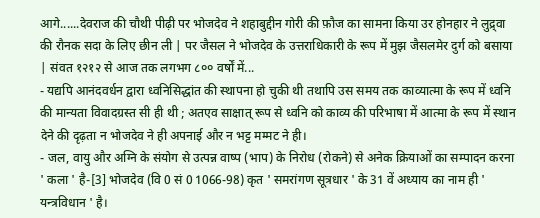आगे......देवराज की चौथी पीढ़ी पर भोजदेव ने शहाबुद्दीन गोरी की फ़ौज का सामना किया उर होनहार ने लुद्र्वा की रौनक सदा के लिए छीन ली | पर जैसल ने भोजदेव के उत्तराधिकारी के रूप में मुझ जैसलमेर दुर्ग को बसाया | संवत १२१२ से आज तक लगभग ८०० वर्षों में...
- यद्यपि आनंदवर्धन द्वारा ध्वनिसिद्धांत की स्थापना हो चुकी थी तथापि उस समय तक काव्यात्मा के रूप में ध्वनि की मान्यता विवादग्रस्त सी ही थी ; अतएव साक्षात् रूप से ध्वनि को काव्य की परिभाषा में आत्मा के रूप में स्थान देने की दृढ़ता न भोजदेव ने ही अपनाई और न भट्ट मम्मट ने ही।
- जल, वायु और अग्नि के संयोग से उत्पन्न वाष्प (भाप) के निरोध (रोकने) से अनेक क्रियाओं का सम्पादन करना ' कला ' है-[3] भोजदेव (वि 0 सं 0 1066-98) कृत ' समरांगण सूत्रधार ' के 31 वें अध्याय का नाम ही ' यन्त्रविधान ' है।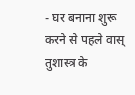- घर बनाना शुरू करने से पहले वास् तुशास्त्र के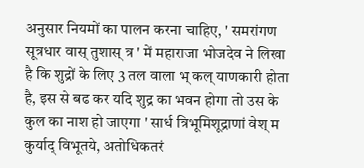अनुसार नियमों का पालन करना चाहिए, ' समरांगण सूत्रधार वास् तुशास् त्र ' में महाराजा भोजदेव ने लिखा है कि शुद्रों के लिए 3 तल वाला भ् कल् याणकारी होता है, इस से बढ कर यदि शुद्र का भवन होगा तो उस के कुल का नाश हो जाएगा ' सार्ध त्रिभूमिशूद्राणां वेश् म कुर्याद् विभूतये, अतोधिकतरं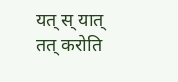यत् स् यात् तत् करोति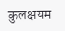कुलक्षयम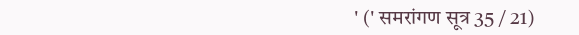' (' समरांगण सूत्र 35 / 21)